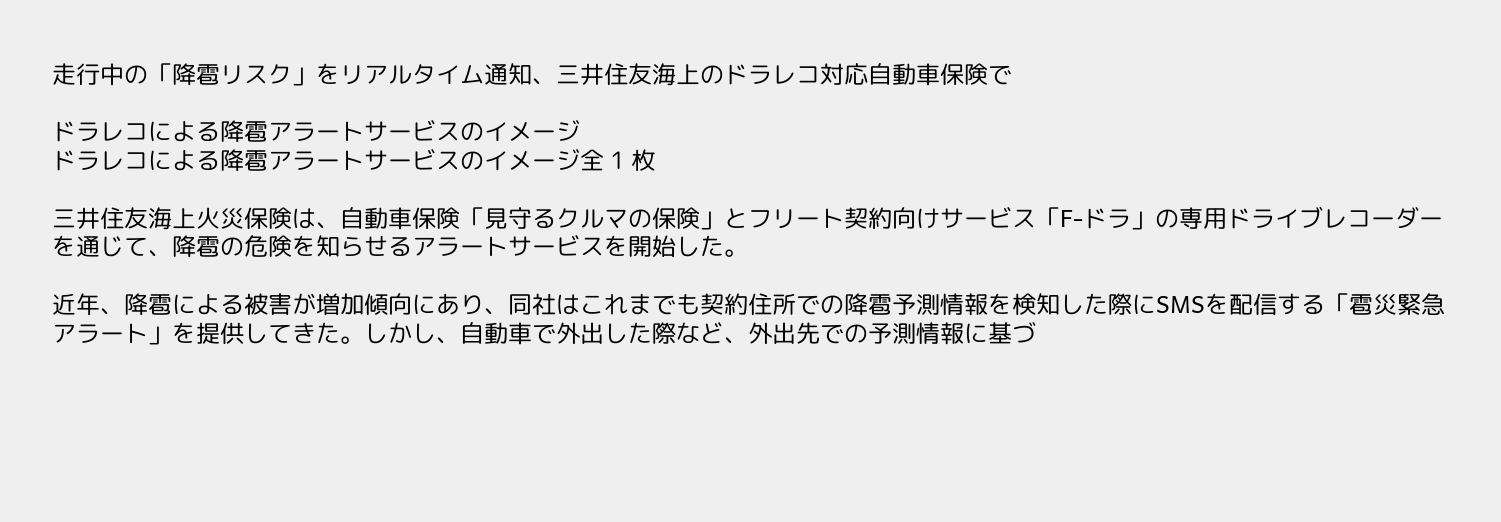走行中の「降雹リスク」をリアルタイム通知、三井住友海上のドラレコ対応自動車保険で

ドラレコによる降雹アラートサービスのイメージ
ドラレコによる降雹アラートサービスのイメージ全 1 枚

三井住友海上火災保険は、自動車保険「見守るクルマの保険」とフリート契約向けサービス「F-ドラ」の専用ドライブレコーダーを通じて、降雹の危険を知らせるアラートサービスを開始した。

近年、降雹による被害が増加傾向にあり、同社はこれまでも契約住所での降雹予測情報を検知した際にSMSを配信する「雹災緊急アラート」を提供してきた。しかし、自動車で外出した際など、外出先での予測情報に基づ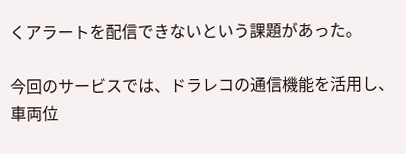くアラートを配信できないという課題があった。

今回のサービスでは、ドラレコの通信機能を活用し、車両位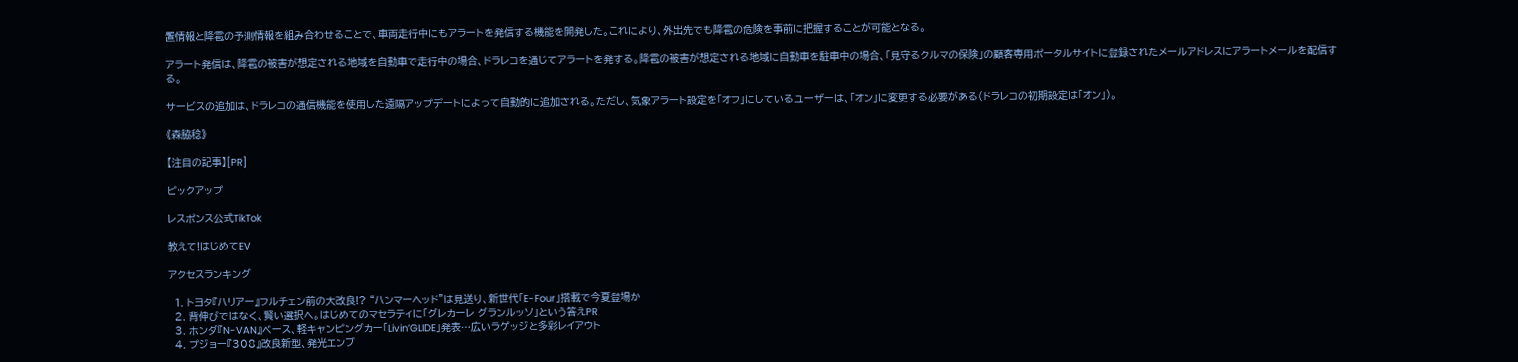置情報と降雹の予測情報を組み合わせることで、車両走行中にもアラートを発信する機能を開発した。これにより、外出先でも降雹の危険を事前に把握することが可能となる。

アラート発信は、降雹の被害が想定される地域を自動車で走行中の場合、ドラレコを通じてアラートを発する。降雹の被害が想定される地域に自動車を駐車中の場合、「見守るクルマの保険」の顧客専用ポータルサイトに登録されたメールアドレスにアラートメールを配信する。

サービスの追加は、ドラレコの通信機能を使用した遠隔アップデートによって自動的に追加される。ただし、気象アラート設定を「オフ」にしているユーザーは、「オン」に変更する必要がある(ドラレコの初期設定は「オン」)。

《森脇稔》

【注目の記事】[PR]

ピックアップ

レスポンス公式TikTok

教えて!はじめてEV

アクセスランキング

  1. トヨタ『ハリアー』フルチェン前の大改良!? “ハンマーヘッド”は見送り、新世代「E-Four」搭載で今夏登場か
  2. 背伸びではなく、賢い選択へ。はじめてのマセラティに「グレカーレ グランルッソ」という答えPR
  3. ホンダ『N-VAN』ベース、軽キャンピングカー「Livin’GLIDE」発表…広いラゲッジと多彩レイアウト
  4. プジョー『308』改良新型、発光エンブ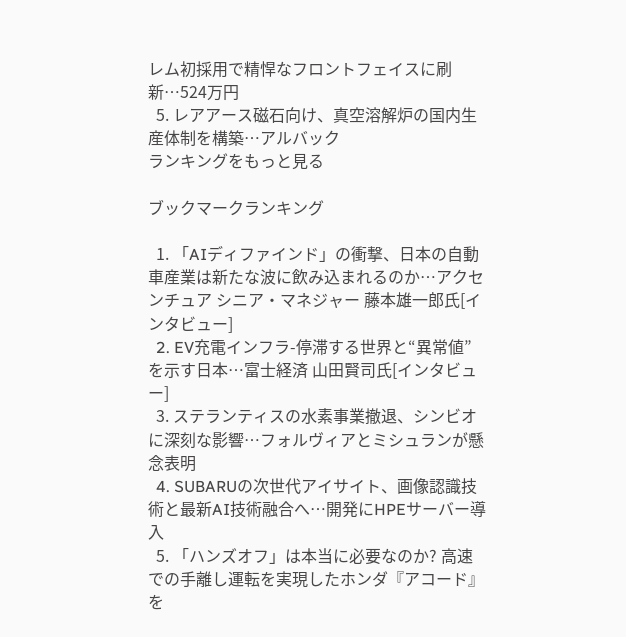レム初採用で精悍なフロントフェイスに刷新…524万円
  5. レアアース磁石向け、真空溶解炉の国内生産体制を構築…アルバック
ランキングをもっと見る

ブックマークランキング

  1. 「AIディファインド」の衝撃、日本の自動車産業は新たな波に飲み込まれるのか…アクセンチュア シニア・マネジャー 藤本雄一郎氏[インタビュー]
  2. EV充電インフラ-停滞する世界と“異常値”を示す日本…富士経済 山田賢司氏[インタビュー]
  3. ステランティスの水素事業撤退、シンビオに深刻な影響…フォルヴィアとミシュランが懸念表明
  4. SUBARUの次世代アイサイト、画像認識技術と最新AI技術融合へ…開発にHPEサーバー導入
  5. 「ハンズオフ」は本当に必要なのか? 高速での手離し運転を実現したホンダ『アコード』を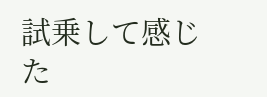試乗して感じた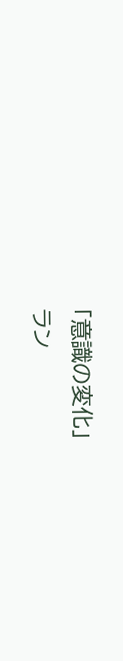「意識の変化」
ラン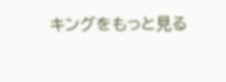キングをもっと見る